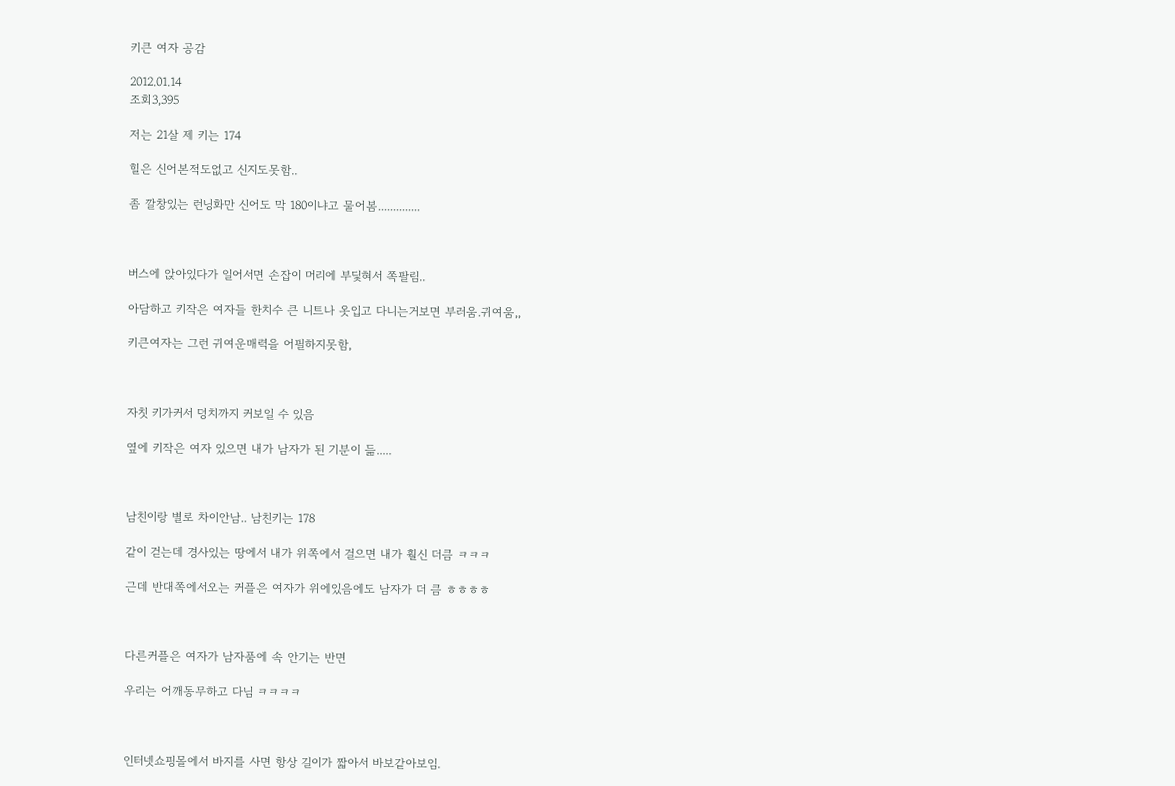키큰 여자 공감

2012.01.14
조회3,395

저는 21살 제 키는 174

힐은 신어본적도없고 신지도못함..

좀 깔창있는 런닝화만 신어도 막 180이냐고 물어봄..............



버스에 앉아있다가 일어서면 손잡이 머리에 부딫혀서 쪽팔림..

아담하고 키작은 여자들 한치수 큰 니트나 옷입고 다니는거보면 부러움.귀여움,,

키큰여자는 그런 귀여운매력을 어필하지못함,



자칫 키가커서 덩치까지 커보일 수 있음

옆에 키작은 여자 있으면 내가 남자가 된 기분이 듦.....



남친이랑 별로 차이안남.. 남친키는 178

같이 걷는데 경사있는 땅에서 내가 위쪽에서 걸으면 내가 훨신 더큼 ㅋㅋㅋ

근데 반대쪽에서오는 커플은 여자가 위에있음에도 남자가 더 큼 ㅎㅎㅎㅎ



다른커플은 여자가 남자품에 속 안기는 반면

우리는 어깨동무하고 다님 ㅋㅋㅋㅋ



인터넷쇼핑몰에서 바지를 사면 항상 길이가 짧아서 바보같아보임.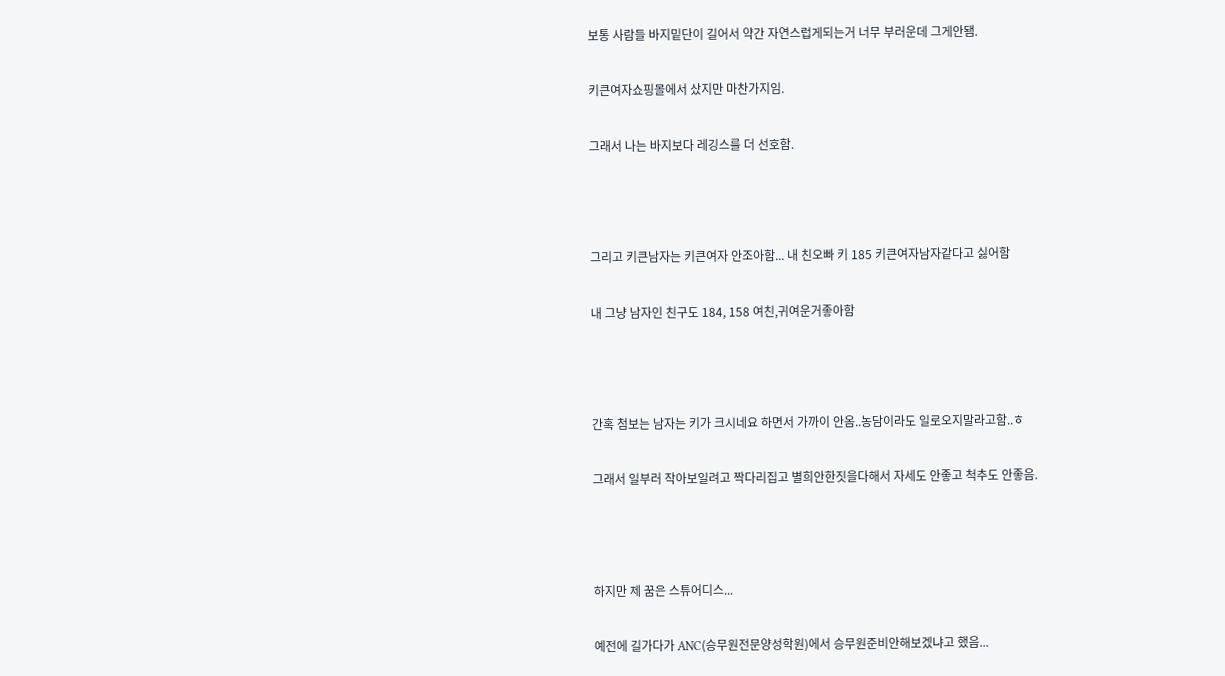보통 사람들 바지밑단이 길어서 약간 자연스럽게되는거 너무 부러운데 그게안됌.

키큰여자쇼핑몰에서 샀지만 마찬가지임.

그래서 나는 바지보다 레깅스를 더 선호함.



그리고 키큰남자는 키큰여자 안조아함... 내 친오빠 키 185 키큰여자남자같다고 싫어함

내 그냥 남자인 친구도 184, 158 여친,귀여운거좋아함



간혹 첨보는 남자는 키가 크시네요 하면서 가까이 안옴..농담이라도 일로오지말라고함..ㅎ

그래서 일부러 작아보일려고 짝다리집고 별희안한짓을다해서 자세도 안좋고 척추도 안좋음.



하지만 제 꿈은 스튜어디스...

예전에 길가다가 ANC(승무원전문양성학원)에서 승무원준비안해보겠냐고 했음...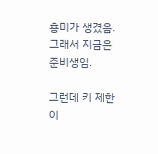흥미가 생겼음. 그래서 지금은 준비생임.

그런데 키 제한이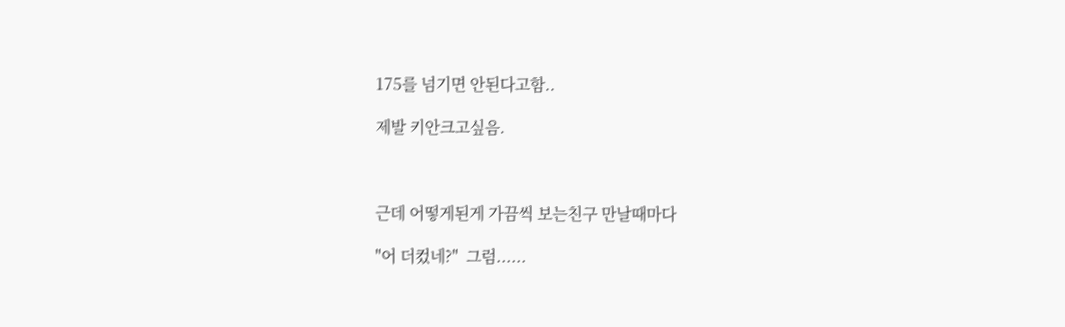175를 넘기면 안된다고함..

제발 키안크고싶음.



근데 어떻게된게 가끔씩 보는친구 만날때마다

"어 더컸네?"  그럼......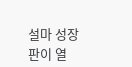설마 성장판이 열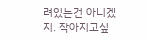려있는건 아니겠지. 작아지고싶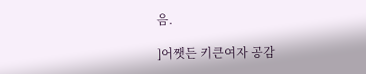음.

]어쨋든 키큰여자 공감